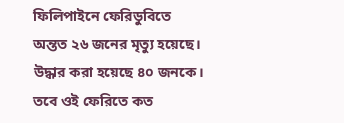ফিলিপাইনে ফেরিডুবিতে অন্তত ২৬ জনের মৃত্যু হয়েছে। উদ্ধার করা হয়েছে ৪০ জনকে। তবে ওই ফেরিতে কত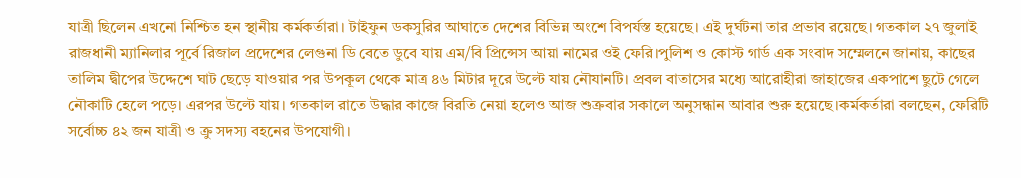যাত্রী ছিলেন এখনো নিশ্চিত হন স্থানীয় কর্মকর্তারা। টাইফুন ডকসুরির আঘাতে দেশের বিভিন্ন অংশে বিপর্যস্ত হয়েছে। এই দুর্ঘটনা তার প্রভাব রয়েছে। গতকাল ২৭ জুলাই রাজধানী ম্যানিলার পূর্বে রিজাল প্রদেশের লেগুনা ডি বেতে ডুবে যায় এম/বি প্রিন্সেস আয়া নামের ওই ফেরি।পুলিশ ও কোস্ট গার্ড এক সংবাদ সম্মেলনে জানায়, কাছের তালিম দ্বীপের উদ্দেশে ঘাট ছেড়ে যাওয়ার পর উপকূল থেকে মাত্র ৪৬ মিটার দূরে উল্টে যায় নৌযানটি। প্রবল বাতাসের মধ্যে আরোহীরা জাহাজের একপাশে ছুটে গেলে নৌকাটি হেলে পড়ে। এরপর উল্টে যায়। গতকাল রাতে উদ্ধার কাজে বিরতি নেয়া হলেও আজ শুক্রবার সকালে অনুসন্ধান আবার শুরু হয়েছে।কর্মকর্তারা বলছেন, ফেরিটি সর্বোচ্চ ৪২ জন যাত্রী ও ক্রু সদস্য বহনের উপযোগী।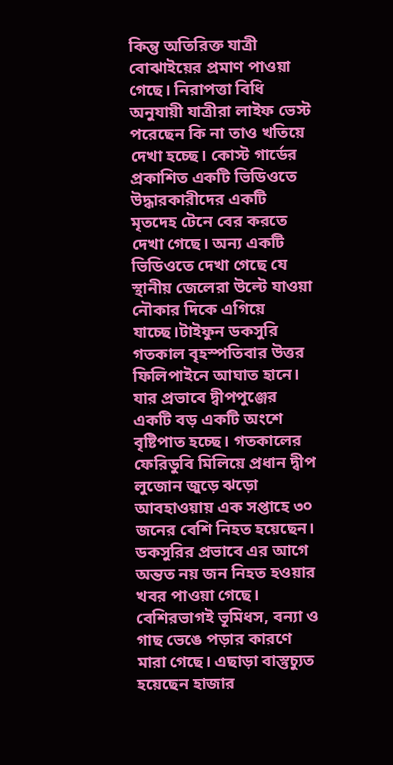কিন্তু অতিরিক্ত যাত্রী বোঝাইয়ের প্রমাণ পাওয়া গেছে। নিরাপত্তা বিধি অনুযায়ী যাত্রীরা লাইফ ভেস্ট পরেছেন কি না তাও খতিয়ে দেখা হচ্ছে। কোস্ট গার্ডের প্রকাশিত একটি ভিডিওতে উদ্ধারকারীদের একটি মৃতদেহ টেনে বের করতে দেখা গেছে। অন্য একটি ভিডিওতে দেখা গেছে যে স্থানীয় জেলেরা উল্টে যাওয়া নৌকার দিকে এগিয়ে যাচ্ছে।টাইফুন ডকসুরি গতকাল বৃহস্পতিবার উত্তর ফিলিপাইনে আঘাত হানে। যার প্রভাবে দ্বীপপুঞ্জের একটি বড় একটি অংশে বৃষ্টিপাত হচ্ছে। গতকালের ফেরিডুবি মিলিয়ে প্রধান দ্বীপ লুজোন জুড়ে ঝড়ো আবহাওয়ায় এক সপ্তাহে ৩০ জনের বেশি নিহত হয়েছেন। ডকসুরির প্রভাবে এর আগে অন্তত নয় জন নিহত হওয়ার খবর পাওয়া গেছে। বেশিরভাগই ভূমিধস, বন্যা ও গাছ ভেঙে পড়ার কারণে মারা গেছে। এছাড়া বাস্তুচ্যুত হয়েছেন হাজার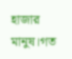হাজার মানুষ।গত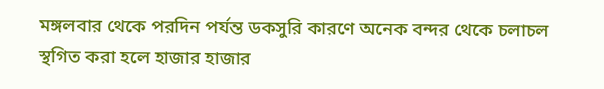মঙ্গলবার থেকে পরদিন পর্যন্ত ডকসুরি কারণে অনেক বন্দর থেকে চলাচল স্থগিত করা হলে হাজার হাজার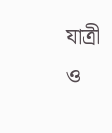যাত্রী ও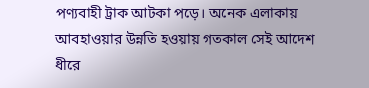পণ্যবাহী ট্রাক আটকা পড়ে। অনেক এলাকায় আবহাওয়ার উন্নতি হওয়ায় গতকাল সেই আদেশ ধীরে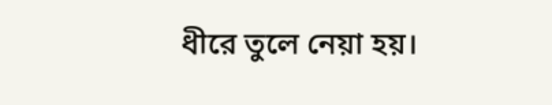ধীরে তুলে নেয়া হয়।